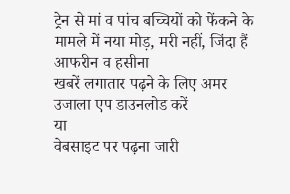ट्रेन से मां व पांच बच्चियों को फेंकने के मामले में नया मोड़, मरी नहीं, जिंदा हैं आफरीन व हसीना
खबरें लगातार पढ़ने के लिए अमर उजाला एप डाउनलोड करें
या
वेबसाइट पर पढ़ना जारी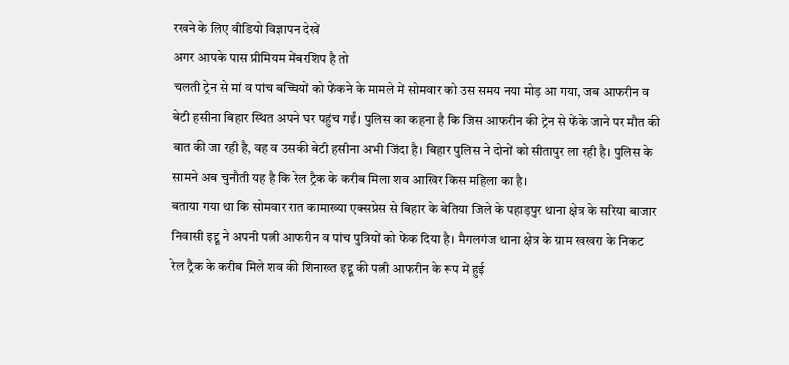रखने के लिए वीडियो विज्ञापन देखें
अगर आपके पास प्रीमियम मेंबरशिप है तो
चलती ट्रेन से मां व पांच बच्चियों को फेंकने के मामले में सोमवार को उस समय नया मोड़ आ गया, जब आफरीन व बेटी हसीना बिहार स्थित अपने घर पहुंच गईं। पुलिस का कहना है कि जिस आफरीन की ट्रेन से फेंके जाने पर मौत की बात की जा रही है, वह व उसकी बेटी हसीना अभी जिंदा है। बिहार पुलिस ने दोनों को सीतापुर ला रही है। पुलिस के सामने अब चुनौती यह है कि रेल ट्रैक के करीब मिला शव आखिर किस महिला का है।
बताया गया था कि सोमवार रात कामाख्या एक्सप्रेस से बिहार के बेतिया जिले के पहाड़पुर थाना क्षेत्र के सरिया बाजार निवासी इद्दू ने अपनी पत्नी आफरीन व पांच पुत्रियों को फेंक दिया है। मैगलगंज थाना क्षेत्र के ग्राम खखरा के निकट रेल ट्रैक के करीब मिले शव की शिनाख्त इद्दू की पत्नी आफरीन के रूप में हुई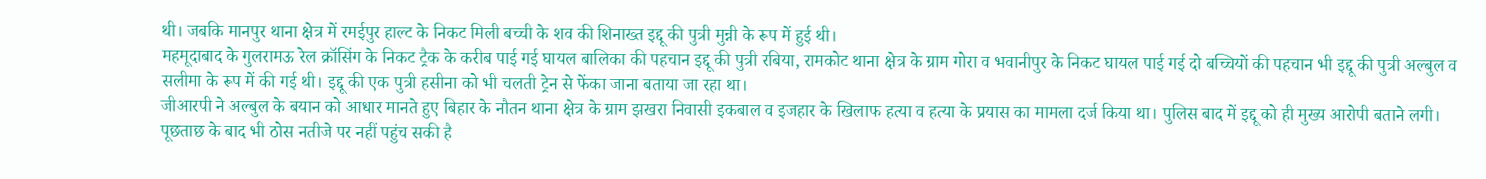थी। जबकि मानपुर थाना क्षेत्र में रमईपुर हाल्ट के निकट मिली बच्ची के शव की शिनाख्त इद्दू की पुत्री मुन्नी के रूप में हुई थी।
महमूदाबाद के गुलरामऊ रेल क्रॉसिंग के निकट ट्रैक के करीब पाई गई घायल बालिका की पहचान इद्दू की पुत्री रबिया, रामकोट थाना क्षेत्र के ग्राम गोरा व भवानीपुर के निकट घायल पाई गई दो बच्चियों की पहचान भी इद्दू की पुत्री अल्बुल व सलीमा के रूप में की गई थी। इद्दू की एक पुत्री हसीना को भी चलती ट्रेन से फेंका जाना बताया जा रहा था।
जीआरपी ने अल्बुल के बयान को आधार मानते हुए बिहार के नौतन थाना क्षेत्र के ग्राम झखरा निवासी इकबाल व इजहार के खिलाफ हत्या व हत्या के प्रयास का मामला दर्ज किया था। पुलिस बाद में इद्दू को ही मुख्य आरोपी बताने लगी।
पूछताछ के बाद भी ठोस नतीजे पर नहीं पहुंच सकी है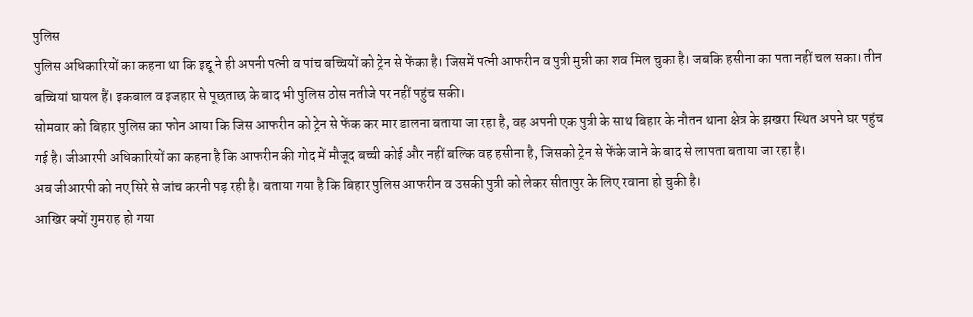पुलिस
पुलिस अधिकारियों का कहना था कि इद्दू ने ही अपनी पत्नी व पांच बच्चियों को ट्रेन से फेंका है। जिसमें पत्नी आफरीन व पुत्री मुन्नी का शव मिल चुका है। जबकि हसीना का पता नहीं चल सका। तीन बच्चियां घायल हैं। इकबाल व इजहार से पूछताछ के बाद भी पुलिस ठोस नतीजे पर नहीं पहुंच सकी।
सोमवार को बिहार पुलिस का फोन आया कि जिस आफरीन को ट्रेन से फेंक कर मार डालना बताया जा रहा है, वह अपनी एक पुत्री के साथ बिहार के नौतन थाना क्षेत्र के झखरा स्थित अपने घर पहुंच गई है। जीआरपी अधिकारियों का कहना है कि आफरीन की गोद में मौजूद बच्ची कोई और नहीं बल्कि वह हसीना है, जिसको ट्रेन से फेंके जाने के बाद से लापता बताया जा रहा है।
अब जीआरपी को नए सिरे से जांच करनी पड़ रही है। बताया गया है कि बिहार पुलिस आफरीन व उसकी पुत्री को लेकर सीतापुर के लिए रवाना हो चुकी है।
आखिर क्यों गुमराह हो गया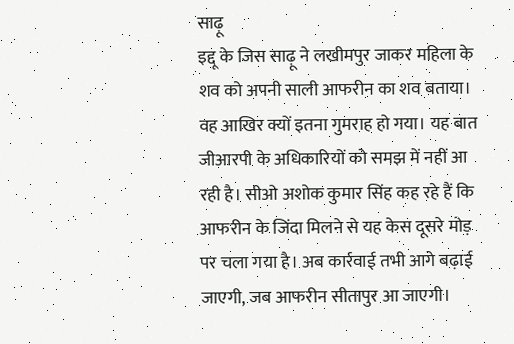साढ़ू
इद्दू के जिस साढ़ू ने लखीमपुर जाकर महिला के शव को अपनी साली आफरीन का शव बताया। वह आखिर क्यों इतना गुमराह हो गया। यह बात जीआरपी के अधिकारियों को समझ में नहीं आ रही है। सीओ अशोक कुमार सिंह कह रहे हैं कि आफरीन के जिंदा मिलने से यह केस दूसरे मोड़ पर चला गया है। अब कार्रवाई तभी आगे बढ़ाई जाएगी, जब आफरीन सीतापुर आ जाएगी।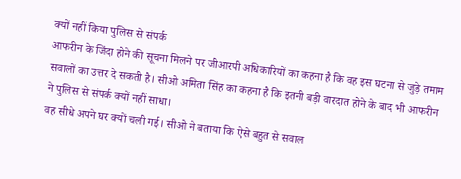क्यों नहीं किया पुलिस से संपर्क
आफरीन के जिंदा होने की सूचना मिलने पर जीआरपी अधिकारियों का कहना है कि वह इस घटना से जुड़े तमाम सवालों का उत्तर दे सकती है। सीओ अमिता सिंह का कहना है कि इतनी बड़ी वारदात होने के बाद भी आफरीन ने पुलिस से संपर्क क्यों नहीं साधा।
वह सीधे अपने घर क्यों चली गई। सीओ ने बताया कि ऐसे बहुत से सवाल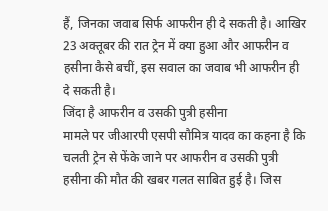हैं, जिनका जवाब सिर्फ आफरीन ही दे सकती है। आखिर 23 अक्तूबर की रात ट्रेन में क्या हुआ और आफरीन व हसीना कैसे बचीं, इस सवाल का जवाब भी आफरीन ही दे सकती है।
जिंदा है आफरीन व उसकी पुत्री हसीना
मामले पर जीआरपी एसपी सौमित्र यादव का कहना है कि चलती ट्रेन से फेंके जाने पर आफरीन व उसकी पुत्री हसीना की मौत की खबर गलत साबित हुई है। जिस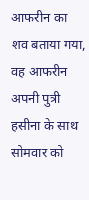आफरीन का शव बताया गया, वह आफरीन अपनी पुत्री हसीना के साथ सोमवार को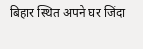बिहार स्थित अपने घर जिंदा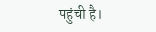पहुंची है।